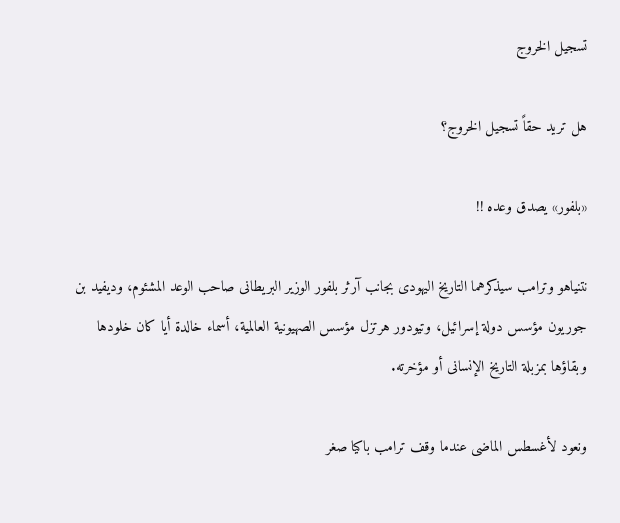تسجيل الخروج

هل تريد حقاً تسجيل الخروج؟

«بلفور» يصدق وعده !!

نتنياهو وترامب سيذكرهما التاريخ اليهودى بجانب آرثر بلفور الوزير البريطانى صاحب الوعد المشئوم، وديفيد بن جوريون مؤسس دولة إسرائيل، وتيودور هرتزل مؤسس الصهيونية العالمية، أسماء خالدة أيا كان خلودها وبقاؤها بمزبلة التاريخ الإنسانى أو مؤخرته.

ونعود لأغسطس الماضى عندما وقف ترامب باكيا صغر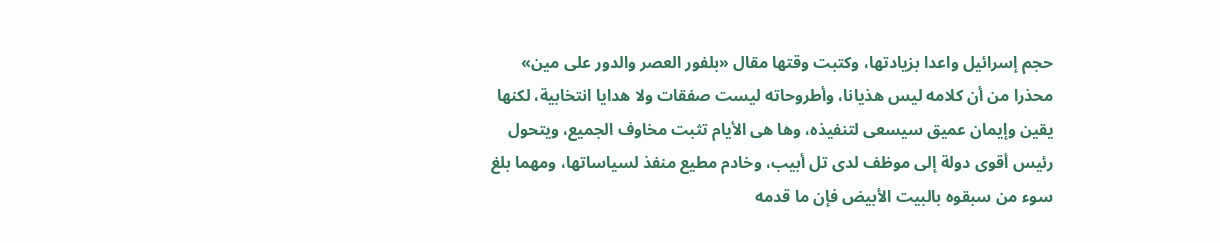حجم إسرائيل واعدا بزيادتها، وكتبت وقتها مقال «بلفور العصر والدور على مين» محذرا من أن كلامه ليس هذيانا، وأطروحاته ليست صفقات ولا هدايا انتخابية، لكنها يقين وإيمان عميق سيسعى لتنفيذه، وها هى الأيام تثبت مخاوف الجميع، ويتحول رئيس أقوى دولة إلى موظف لدى تل أبيب، وخادم مطيع منفذ لسياساتها، ومهما بلغ سوء من سبقوه بالبيت الأبيض فإن ما قدمه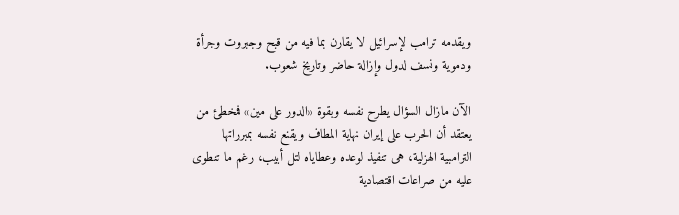ويقدمه ترامب لإسرائيل لا يقارن بما فيه من قبح وجبروت وجرأة ودموية ونسف لدول وإزالة حاضر وتاريخ شعوب.

الآن مازال السؤال يطرح نفسه وبقوة «الدور على مين» فمخطئ من يعتقد أن الحرب على إيران نهاية المطاف ويقنع نفسه بمبرراتها الترامبية الهزلية، هى تنفيذ لوعده وعطاياه لتل أبيب، رغم ما تنطوى عليه من صراعات اقتصادية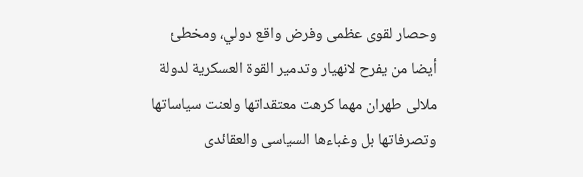وحصار لقوى عظمى وفرض واقع دولي، ومخطئ أيضا من يفرح لانهيار وتدمير القوة العسكرية لدولة ملالى طهران مهما كرهت معتقداتها ولعنت سياساتها وتصرفاتها بل وغباءها السياسى والعقائدى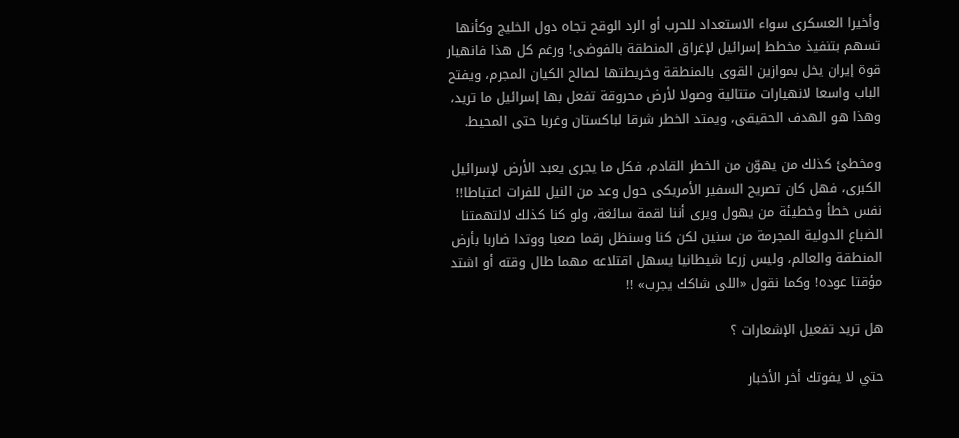وأخيرا العسكرى سواء الاستعداد للحرب أو الرد الوقح تجاه دول الخليج وكأنها تسهم بتنفيذ مخطط إسرائيل لإغراق المنطقة بالفوضى! ورغم كل هذا فانهيار قوة إيران يخل بموازين القوى بالمنطقة وخريطتها لصالح الكيان المجرم، ويفتح الباب واسعا لانهيارات متتالية وصولا لأرض محروقة تفعل بها إسرائيل ما تريد، وهذا هو الهدف الحقيقى، ويمتد الخطر شرقا لباكستان وغربا حتى المحيط.

ومخطئ كذلك من يهوّن من الخطر القادم، فكل ما يجرى يعبد الأرض لإسرائيل الكبرى، فهل كان تصريح السفير الأمريكى حول وعد من النيل للفرات اعتباطا!! نفس خطأ وخطيئة من يهول ويرى أننا لقمة سائغة، ولو كنا كذلك لالتهمتنا الضباع الدولية المجرمة من سنين لكن كنا وسنظل رقما صعبا ووتدا ضاربا بأرض المنطقة والعالم، وليس زرعا شيطانيا يسهل اقتلاعه مهما طال وقته أو اشتد مؤقتا عوده! وكما نقول «اللى شاكك يجرب» !!

هل تريد تفعيل الإشعارات ؟

حتي لا يفوتك أخر الأخبار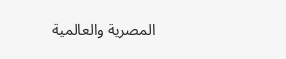المصرية والعالمية